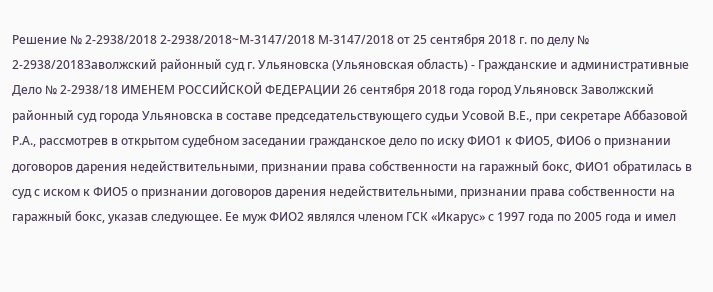Решение № 2-2938/2018 2-2938/2018~М-3147/2018 М-3147/2018 от 25 сентября 2018 г. по делу № 2-2938/2018Заволжский районный суд г. Ульяновска (Ульяновская область) - Гражданские и административные Дело № 2-2938/18 ИМЕНЕМ РОССИЙСКОЙ ФЕДЕРАЦИИ 26 сентября 2018 года город Ульяновск Заволжский районный суд города Ульяновска в составе председательствующего судьи Усовой В.Е., при секретаре Аббазовой Р.А., рассмотрев в открытом судебном заседании гражданское дело по иску ФИО1 к ФИО5, ФИО6 о признании договоров дарения недействительными, признании права собственности на гаражный бокс, ФИО1 обратилась в суд с иском к ФИО5 о признании договоров дарения недействительными, признании права собственности на гаражный бокс, указав следующее. Ее муж ФИО2 являлся членом ГСК «Икарус» с 1997 года по 2005 года и имел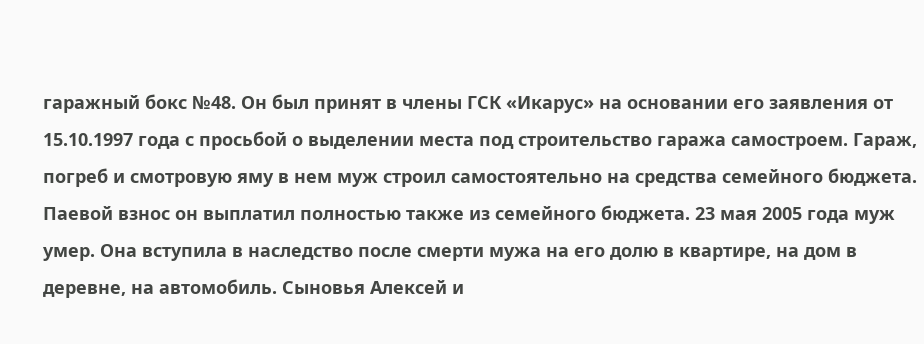гаражный бокс №48. Он был принят в члены ГСК «Икарус» на основании его заявления от 15.10.1997 года с просьбой о выделении места под строительство гаража самостроем. Гараж, погреб и смотровую яму в нем муж строил самостоятельно на средства семейного бюджета. Паевой взнос он выплатил полностью также из семейного бюджета. 23 мая 2005 года муж умер. Она вступила в наследство после смерти мужа на его долю в квартире, на дом в деревне, на автомобиль. Сыновья Алексей и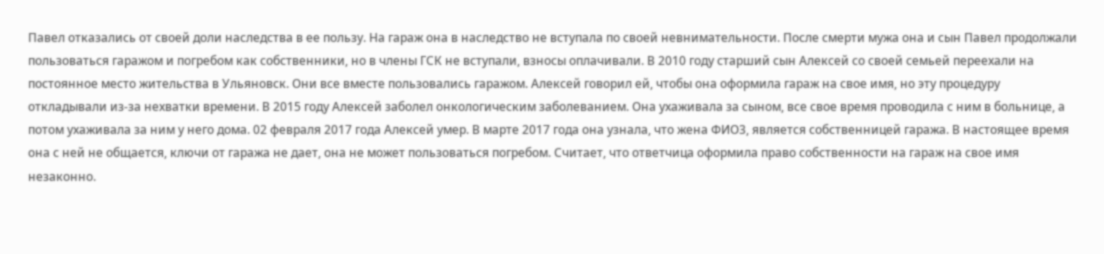Павел отказались от своей доли наследства в ее пользу. На гараж она в наследство не вступала по своей невнимательности. После смерти мужа она и сын Павел продолжали пользоваться гаражом и погребом как собственники, но в члены ГСК не вступали, взносы оплачивали. В 2010 году старший сын Алексей со своей семьей переехали на постоянное место жительства в Ульяновск. Они все вместе пользовались гаражом. Алексей говорил ей, чтобы она оформила гараж на свое имя, но эту процедуру откладывали из-за нехватки времени. В 2015 году Алексей заболел онкологическим заболеванием. Она ухаживала за сыном, все свое время проводила с ним в больнице, а потом ухаживала за ним у него дома. 02 февраля 2017 года Алексей умер. В марте 2017 года она узнала, что жена ФИО3, является собственницей гаража. В настоящее время она с ней не общается, ключи от гаража не дает, она не может пользоваться погребом. Считает, что ответчица оформила право собственности на гараж на свое имя незаконно.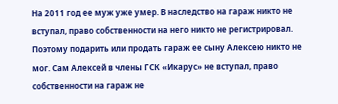На 2011 год ее муж уже умер. В наследство на гараж никто не вступал, право собственности на него никто не регистрировал. Поэтому подарить или продать гараж ее сыну Алексею никто не мог. Сам Алексей в члены ГСК «Икарус» не вступал, право собственности на гараж не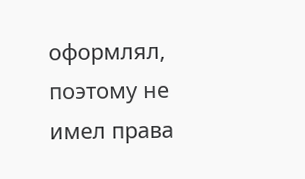оформлял, поэтому не имел права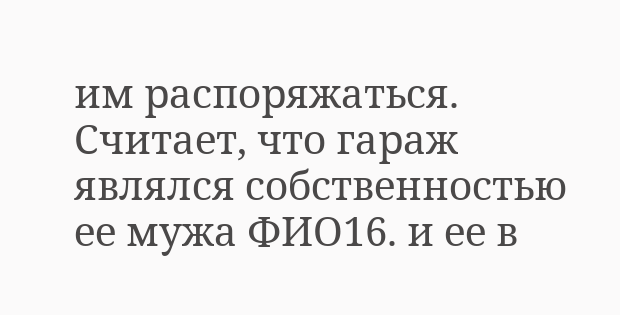им распоряжаться. Считает, что гараж являлся собственностью ее мужа ФИО16. и ее в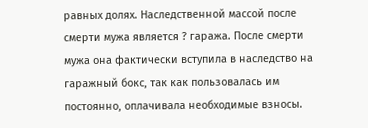равных долях. Наследственной массой после смерти мужа является ? гаража. После смерти мужа она фактически вступила в наследство на гаражный бокс, так как пользовалась им постоянно, оплачивала необходимые взносы.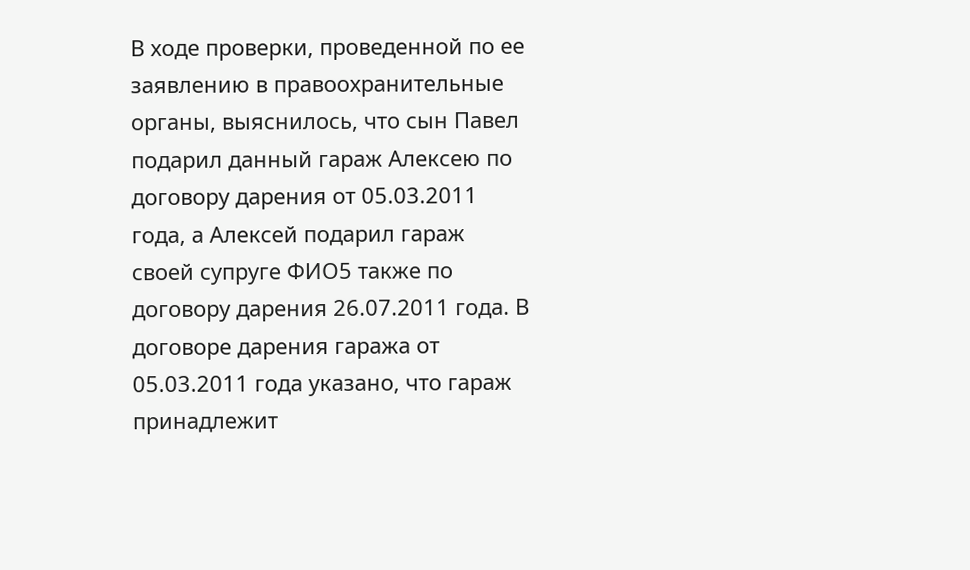В ходе проверки, проведенной по ее заявлению в правоохранительные органы, выяснилось, что сын Павел подарил данный гараж Алексею по договору дарения от 05.03.2011 года, а Алексей подарил гараж своей супруге ФИО5 также по договору дарения 26.07.2011 года. В договоре дарения гаража от 05.03.2011 года указано, что гараж принадлежит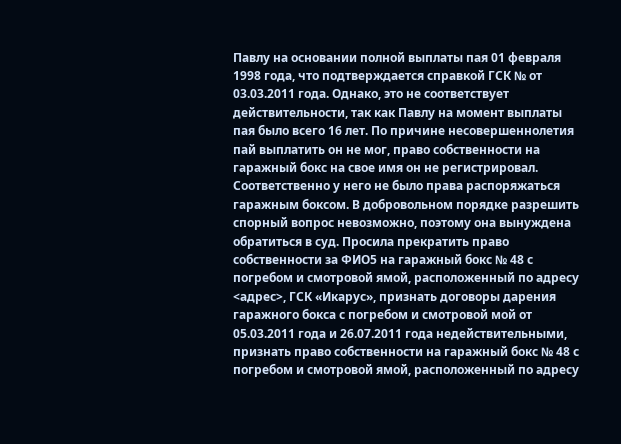Павлу на основании полной выплаты пая 01 февраля 1998 года, что подтверждается справкой ГСК № от 03.03.2011 года. Однако, это не соответствует действительности, так как Павлу на момент выплаты пая было всего 16 лет. По причине несовершеннолетия пай выплатить он не мог, право собственности на гаражный бокс на свое имя он не регистрировал. Соответственно у него не было права распоряжаться гаражным боксом. В добровольном порядке разрешить спорный вопрос невозможно, поэтому она вынуждена обратиться в суд. Просила прекратить право собственности за ФИО5 на гаражный бокс № 48 с погребом и смотровой ямой, расположенный по адресу <адрес>, ГСК «Икарус», признать договоры дарения гаражного бокса с погребом и смотровой мой от 05.03.2011 года и 26.07.2011 года недействительными, признать право собственности на гаражный бокс № 48 с погребом и смотровой ямой, расположенный по адресу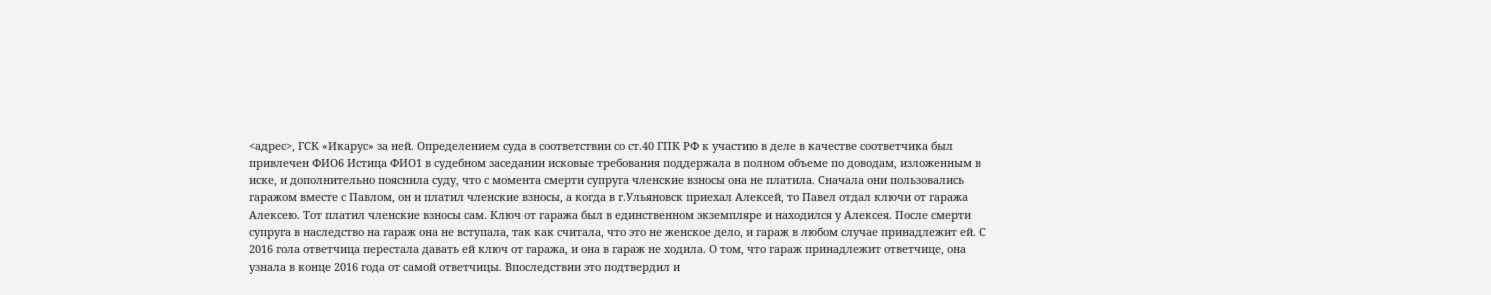<адрес>, ГСК «Икарус» за ней. Определением суда в соответствии со ст.40 ГПК РФ к участию в деле в качестве соответчика был привлечен ФИО6 Истица ФИО1 в судебном заседании исковые требования поддержала в полном объеме по доводам, изложенным в иске, и дополнительно пояснила суду, что с момента смерти супруга членские взносы она не платила. Сначала они пользовались гаражом вместе с Павлом, он и платил членские взносы, а когда в г.Ульяновск приехал Алексей, то Павел отдал ключи от гаража Алексею. Тот платил членские взносы сам. Ключ от гаража был в единственном экземпляре и находился у Алексея. После смерти супруга в наследство на гараж она не вступала, так как считала, что это не женское дело, и гараж в любом случае принадлежит ей. С 2016 гола ответчица перестала давать ей ключ от гаража, и она в гараж не ходила. О том, что гараж принадлежит ответчице, она узнала в конце 2016 года от самой ответчицы. Впоследствии это подтвердил и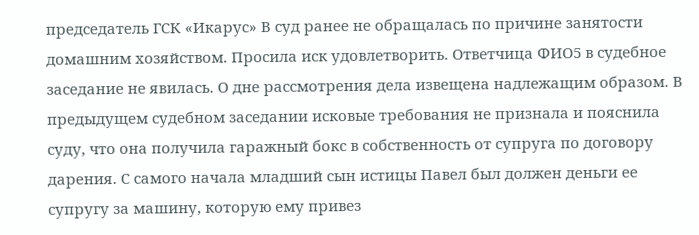председатель ГСК «Икарус» В суд ранее не обращалась по причине занятости домашним хозяйством. Просила иск удовлетворить. Ответчица ФИО5 в судебное заседание не явилась. О дне рассмотрения дела извещена надлежащим образом. В предыдущем судебном заседании исковые требования не признала и пояснила суду, что она получила гаражный бокс в собственность от супруга по договору дарения. С самого начала младший сын истицы Павел был должен деньги ее супругу за машину, которую ему привез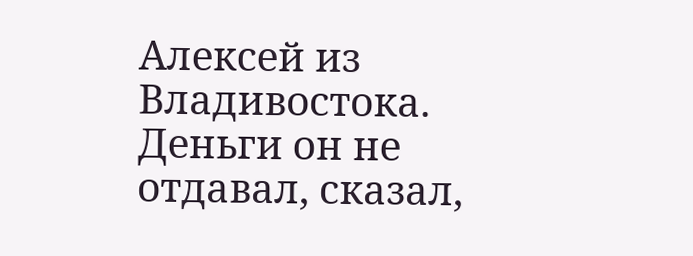Алексей из Владивостока. Деньги он не отдавал, сказал,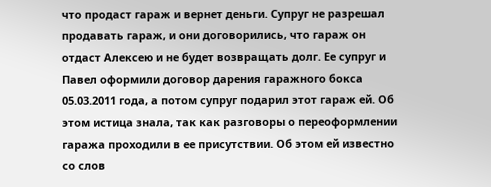что продаст гараж и вернет деньги. Супруг не разрешал продавать гараж, и они договорились, что гараж он отдаст Алексею и не будет возвращать долг. Ее супруг и Павел оформили договор дарения гаражного бокса 05.03.2011 года, а потом супруг подарил этот гараж ей. Об этом истица знала, так как разговоры о переоформлении гаража проходили в ее присутствии. Об этом ей известно со слов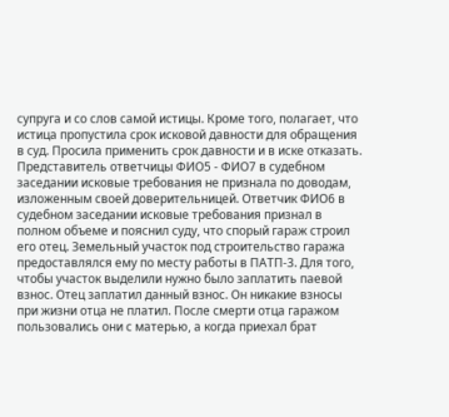супруга и со слов самой истицы. Кроме того, полагает, что истица пропустила срок исковой давности для обращения в суд. Просила применить срок давности и в иске отказать. Представитель ответчицы ФИО5 - ФИО7 в судебном заседании исковые требования не признала по доводам, изложенным своей доверительницей. Ответчик ФИО6 в судебном заседании исковые требования признал в полном объеме и пояснил суду, что спорый гараж строил его отец. Земельный участок под строительство гаража предоставлялся ему по месту работы в ПАТП-3. Для того, чтобы участок выделили нужно было заплатить паевой взнос. Отец заплатил данный взнос. Он никакие взносы при жизни отца не платил. После смерти отца гаражом пользовались они с матерью, а когда приехал брат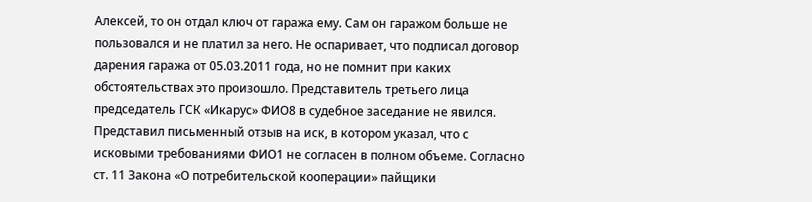Алексей, то он отдал ключ от гаража ему. Сам он гаражом больше не пользовался и не платил за него. Не оспаривает, что подписал договор дарения гаража от 05.03.2011 года, но не помнит при каких обстоятельствах это произошло. Представитель третьего лица председатель ГСК «Икарус» ФИО8 в судебное заседание не явился. Представил письменный отзыв на иск, в котором указал, что с исковыми требованиями ФИО1 не согласен в полном объеме. Согласно ст. 11 Закона «О потребительской кооперации» пайщики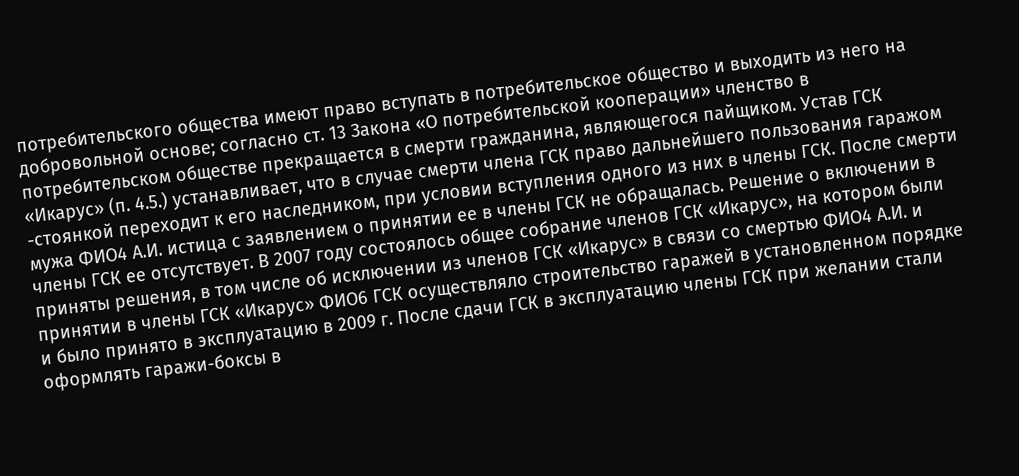потребительского общества имеют право вступать в потребительское общество и выходить из него на добровольной основе; согласно ст. 13 Закона «О потребительской кооперации» членство в потребительском обществе прекращается в смерти гражданина, являющегося пайщиком. Устав ГСК «Икарус» (п. 4.5.) устанавливает, что в случае смерти члена ГСК право дальнейшего пользования гаражом -стоянкой переходит к его наследником, при условии вступления одного из них в члены ГСК. После смерти мужа ФИО4 А.И. истица с заявлением о принятии ее в члены ГСК не обращалась. Решение о включении в члены ГСК ее отсутствует. В 2007 году состоялось общее собрание членов ГСК «Икарус», на котором были приняты решения, в том числе об исключении из членов ГСК «Икарус» в связи со смертью ФИО4 А.И. и принятии в члены ГСК «Икарус» ФИО6 ГСК осуществляло строительство гаражей в установленном порядке и было принято в эксплуатацию в 2009 г. После сдачи ГСК в эксплуатацию члены ГСК при желании стали оформлять гаражи-боксы в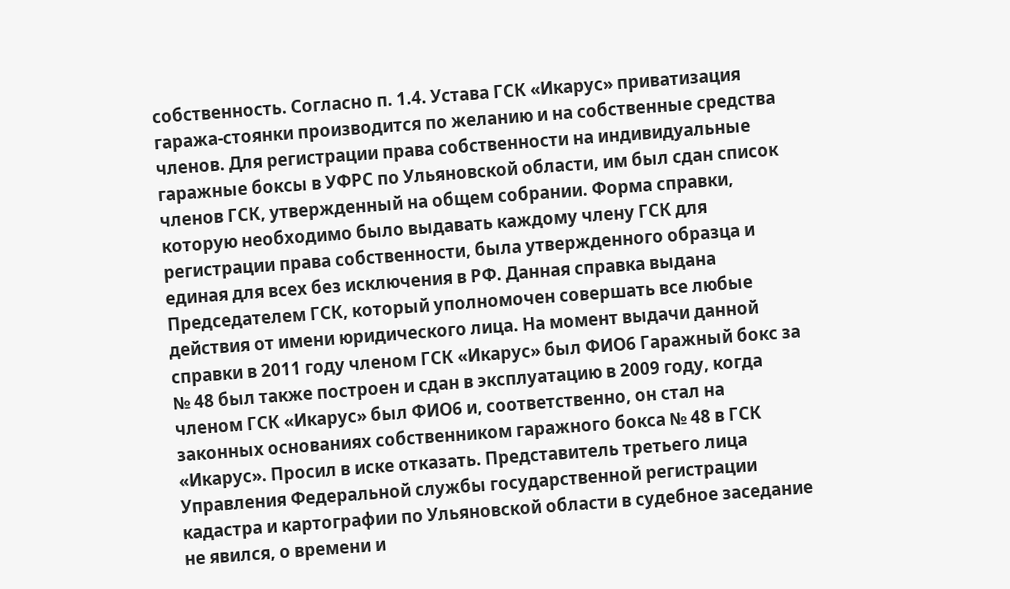собственность. Согласно п. 1.4. Устава ГСК «Икарус» приватизация гаража-стоянки производится по желанию и на собственные средства членов. Для регистрации права собственности на индивидуальные гаражные боксы в УФРС по Ульяновской области, им был сдан список членов ГСК, утвержденный на общем собрании. Форма справки, которую необходимо было выдавать каждому члену ГСК для регистрации права собственности, была утвержденного образца и единая для всех без исключения в РФ. Данная справка выдана Председателем ГСК, который уполномочен совершать все любые действия от имени юридического лица. На момент выдачи данной справки в 2011 году членом ГСК «Икарус» был ФИО6 Гаражный бокс за № 48 был также построен и сдан в эксплуатацию в 2009 году, когда членом ГСК «Икарус» был ФИО6 и, соответственно, он стал на законных основаниях собственником гаражного бокса № 48 в ГСК «Икарус». Просил в иске отказать. Представитель третьего лица Управления Федеральной службы государственной регистрации кадастра и картографии по Ульяновской области в судебное заседание не явился, о времени и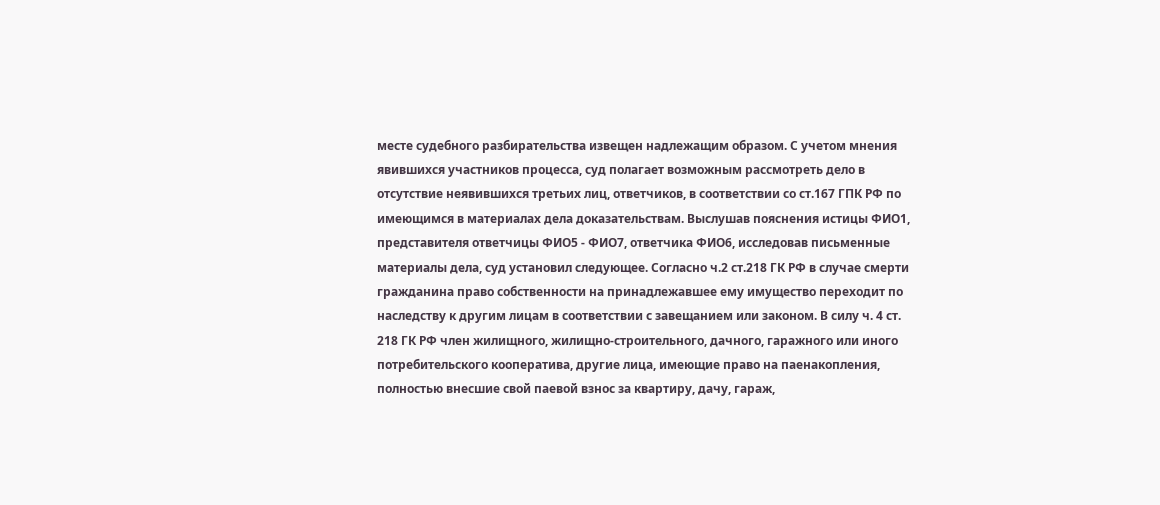месте судебного разбирательства извещен надлежащим образом. С учетом мнения явившихся участников процесса, суд полагает возможным рассмотреть дело в отсутствие неявившихся третьих лиц, ответчиков, в соответствии со ст.167 ГПК РФ по имеющимся в материалах дела доказательствам. Выслушав пояснения истицы ФИО1, представителя ответчицы ФИО5 - ФИО7, ответчика ФИО6, исследовав письменные материалы дела, суд установил следующее. Согласно ч.2 ст.218 ГК РФ в случае смерти гражданина право собственности на принадлежавшее ему имущество переходит по наследству к другим лицам в соответствии с завещанием или законом. В силу ч. 4 ст. 218 ГК РФ член жилищного, жилищно-строительного, дачного, гаражного или иного потребительского кооператива, другие лица, имеющие право на паенакопления, полностью внесшие свой паевой взнос за квартиру, дачу, гараж,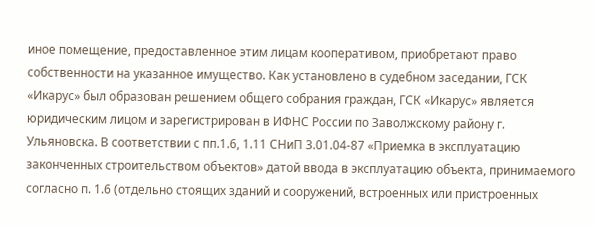иное помещение, предоставленное этим лицам кооперативом, приобретают право собственности на указанное имущество. Как установлено в судебном заседании, ГСК «Икарус» был образован решением общего собрания граждан, ГСК «Икарус» является юридическим лицом и зарегистрирован в ИФНС России по Заволжскому району г. Ульяновска. В соответствии с пп.1.6, 1.11 СНиП 3.01.04-87 «Приемка в эксплуатацию законченных строительством объектов» датой ввода в эксплуатацию объекта, принимаемого согласно п. 1.6 (отдельно стоящих зданий и сооружений, встроенных или пристроенных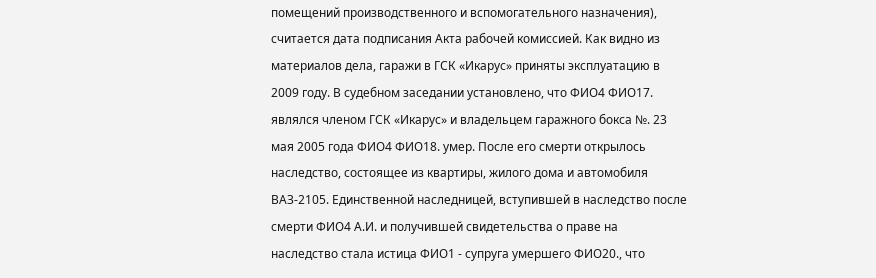помещений производственного и вспомогательного назначения), считается дата подписания Акта рабочей комиссией. Как видно из материалов дела, гаражи в ГСК «Икарус» приняты эксплуатацию в 2009 году. В судебном заседании установлено, что ФИО4 ФИО17. являлся членом ГСК «Икарус» и владельцем гаражного бокса №. 23 мая 2005 года ФИО4 ФИО18. умер. После его смерти открылось наследство, состоящее из квартиры, жилого дома и автомобиля ВАЗ-2105. Единственной наследницей, вступившей в наследство после смерти ФИО4 А.И. и получившей свидетельства о праве на наследство стала истица ФИО1 - супруга умершего ФИО20., что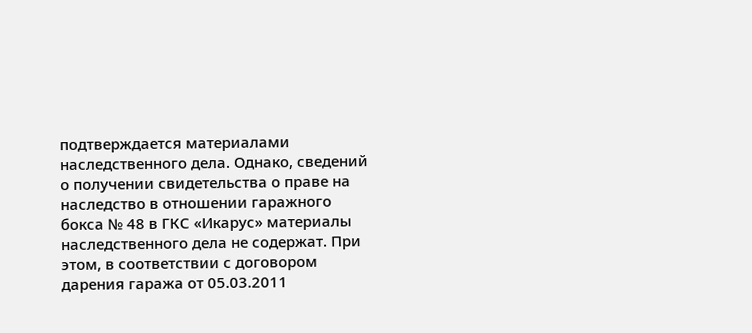подтверждается материалами наследственного дела. Однако, сведений о получении свидетельства о праве на наследство в отношении гаражного бокса № 48 в ГКС «Икарус» материалы наследственного дела не содержат. При этом, в соответствии с договором дарения гаража от 05.03.2011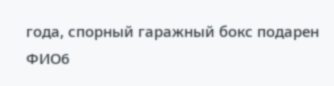года, спорный гаражный бокс подарен ФИО6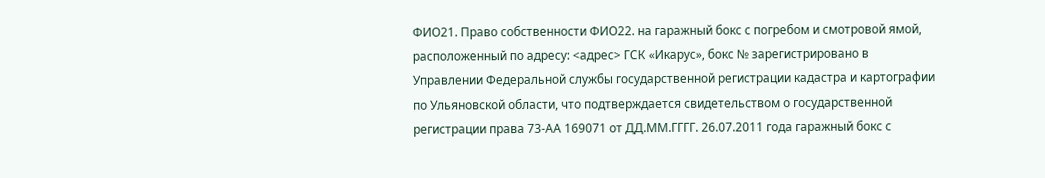ФИО21. Право собственности ФИО22. на гаражный бокс с погребом и смотровой ямой, расположенный по адресу: <адрес> ГСК «Икарус», бокс № зарегистрировано в Управлении Федеральной службы государственной регистрации кадастра и картографии по Ульяновской области, что подтверждается свидетельством о государственной регистрации права 73-АА 169071 от ДД.ММ.ГГГГ. 26.07.2011 года гаражный бокс с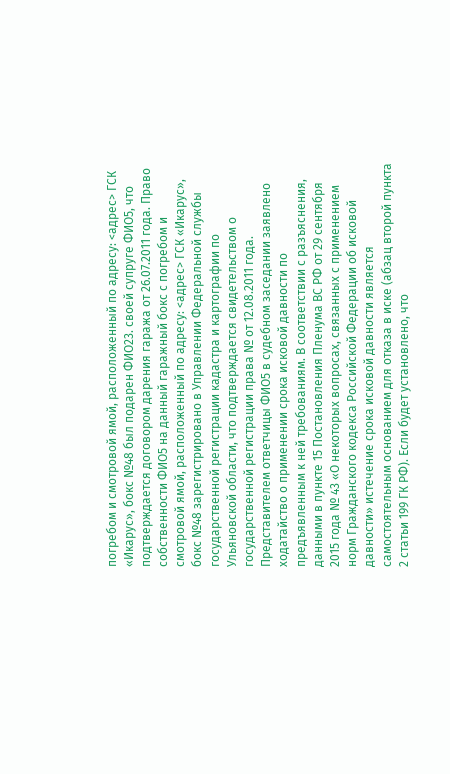погребом и смотровой ямой, расположенный по адресу: <адрес> ГСК «Икарус», бокс №48 был подарен ФИО23. своей супруге ФИО5, что подтверждается договором дарения гаража от 26.07.2011 года. Право собственности ФИО5 на данный гаражный бокс с погребом и смотровой ямой, расположенный по адресу: <адрес> ГСК «Икарус», бокс №48 зарегистрировано в Управлении Федеральной службы государственной регистрации кадастра и картографии по Ульяновской области, что подтверждается свидетельством о государственной регистрации права № от 12.08.2011 года. Представителем ответчицы ФИО5 в судебном заседании заявлено ходатайство о применении срока исковой давности по предъявленным к ней требованиям. В соответствии с разъяснения, данными в пункте 15 Постановления Пленума ВС РФ от 29 сентября 2015 года № 43 «О некоторых вопросах, связанных с применением норм Гражданского кодекса Российской Федерации об исковой давности» истечение срока исковой давности является самостоятельным основанием для отказа в иске (абзац второй пункта 2 статьи 199 ГК РФ). Если будет установлено, что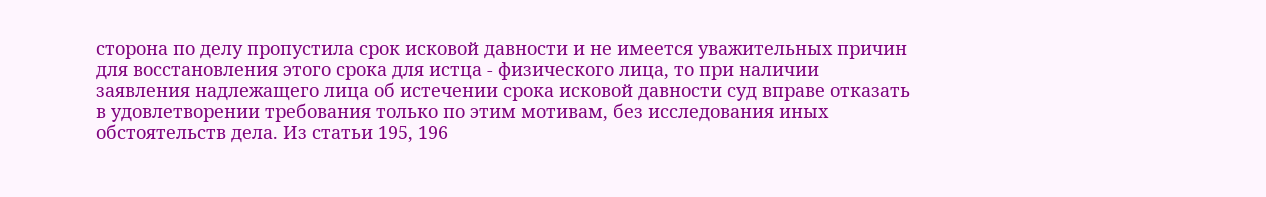сторона по делу пропустила срок исковой давности и не имеется уважительных причин для восстановления этого срока для истца - физического лица, то при наличии заявления надлежащего лица об истечении срока исковой давности суд вправе отказать в удовлетворении требования только по этим мотивам, без исследования иных обстоятельств дела. Из статьи 195, 196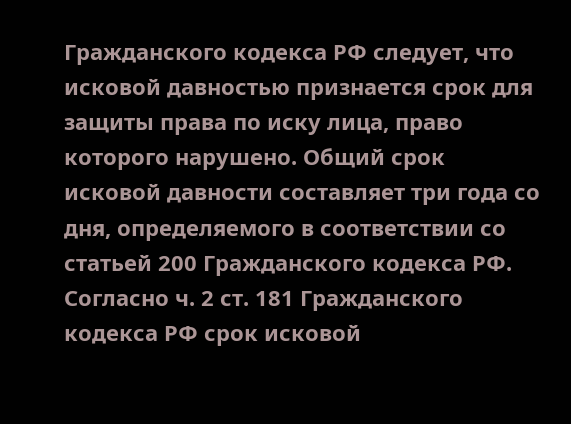Гражданского кодекса РФ следует, что исковой давностью признается срок для защиты права по иску лица, право которого нарушено. Общий срок исковой давности составляет три года со дня, определяемого в соответствии со статьей 200 Гражданского кодекса РФ. Согласно ч. 2 ст. 181 Гражданского кодекса РФ срок исковой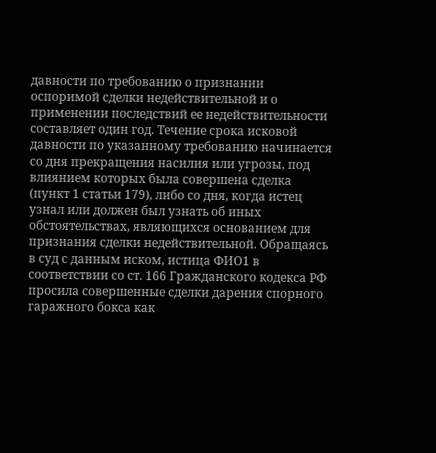давности по требованию о признании оспоримой сделки недействительной и о применении последствий ее недействительности составляет один год. Течение срока исковой давности по указанному требованию начинается со дня прекращения насилия или угрозы, под влиянием которых была совершена сделка (пункт 1 статьи 179), либо со дня, когда истец узнал или должен был узнать об иных обстоятельствах, являющихся основанием для признания сделки недействительной. Обращаясь в суд с данным иском, истица ФИО1 в соответствии со ст. 166 Гражданского кодекса РФ просила совершенные сделки дарения спорного гаражного бокса как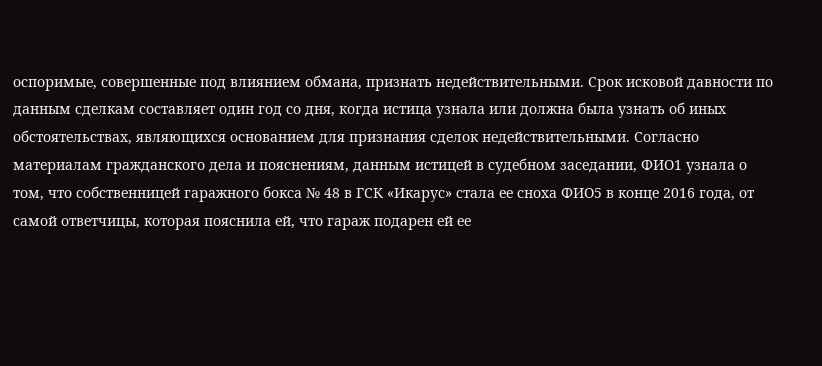оспоримые, совершенные под влиянием обмана, признать недействительными. Срок исковой давности по данным сделкам составляет один год со дня, когда истица узнала или должна была узнать об иных обстоятельствах, являющихся основанием для признания сделок недействительными. Согласно материалам гражданского дела и пояснениям, данным истицей в судебном заседании, ФИО1 узнала о том, что собственницей гаражного бокса № 48 в ГСК «Икарус» стала ее сноха ФИО5 в конце 2016 года, от самой ответчицы, которая пояснила ей, что гараж подарен ей ее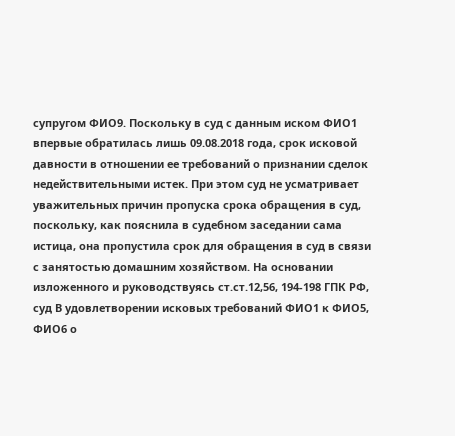супругом ФИО9. Поскольку в суд с данным иском ФИО1 впервые обратилась лишь 09.08.2018 года, срок исковой давности в отношении ее требований о признании сделок недействительными истек. При этом суд не усматривает уважительных причин пропуска срока обращения в суд, поскольку, как пояснила в судебном заседании сама истица, она пропустила срок для обращения в суд в связи с занятостью домашним хозяйством. На основании изложенного и руководствуясь ст.ст.12,56, 194-198 ГПК РФ, суд В удовлетворении исковых требований ФИО1 к ФИО5, ФИО6 о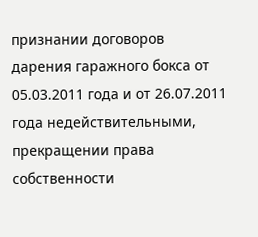признании договоров дарения гаражного бокса от 05.03.2011 года и от 26.07.2011 года недействительными, прекращении права собственности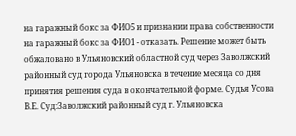на гаражный бокс за ФИО5 и признании права собственности на гаражный бокс за ФИО1 - отказать. Решение может быть обжаловано в Ульяновский областной суд через Заволжский районный суд города Ульяновска в течение месяца со дня принятия решения суда в окончательной форме. Судья Усова В.Е. Суд:Заволжский районный суд г. Ульяновска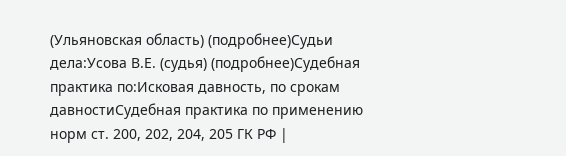(Ульяновская область) (подробнее)Судьи дела:Усова В.Е. (судья) (подробнее)Судебная практика по:Исковая давность, по срокам давностиСудебная практика по применению норм ст. 200, 202, 204, 205 ГК РФ |